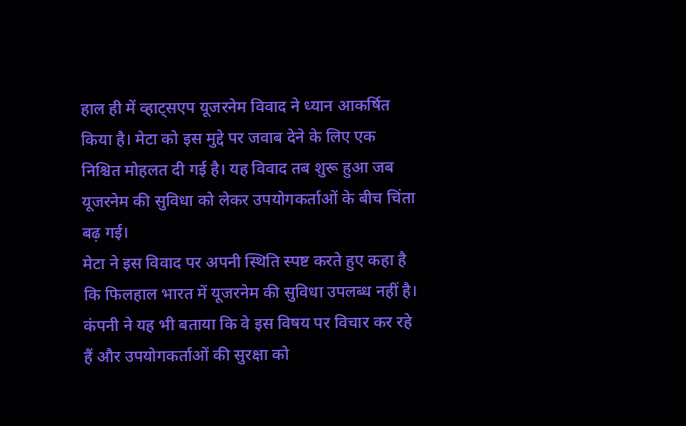हाल ही में व्हाट्सएप यूजरनेम विवाद ने ध्यान आकर्षित किया है। मेटा को इस मुद्दे पर जवाब देने के लिए एक निश्चित मोहलत दी गई है। यह विवाद तब शुरू हुआ जब यूजरनेम की सुविधा को लेकर उपयोगकर्ताओं के बीच चिंता बढ़ गई।
मेटा ने इस विवाद पर अपनी स्थिति स्पष्ट करते हुए कहा है कि फिलहाल भारत में यूजरनेम की सुविधा उपलब्ध नहीं है। कंपनी ने यह भी बताया कि वे इस विषय पर विचार कर रहे हैं और उपयोगकर्ताओं की सुरक्षा को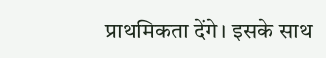प्राथमिकता देंगे। इसके साथ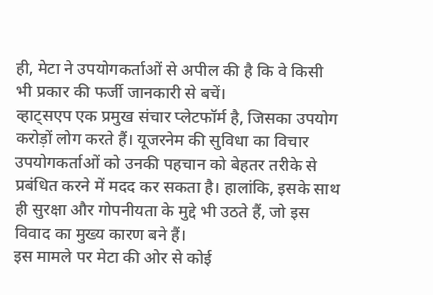ही, मेटा ने उपयोगकर्ताओं से अपील की है कि वे किसी भी प्रकार की फर्जी जानकारी से बचें।
व्हाट्सएप एक प्रमुख संचार प्लेटफॉर्म है, जिसका उपयोग करोड़ों लोग करते हैं। यूजरनेम की सुविधा का विचार उपयोगकर्ताओं को उनकी पहचान को बेहतर तरीके से प्रबंधित करने में मदद कर सकता है। हालांकि, इसके साथ ही सुरक्षा और गोपनीयता के मुद्दे भी उठते हैं, जो इस विवाद का मुख्य कारण बने हैं।
इस मामले पर मेटा की ओर से कोई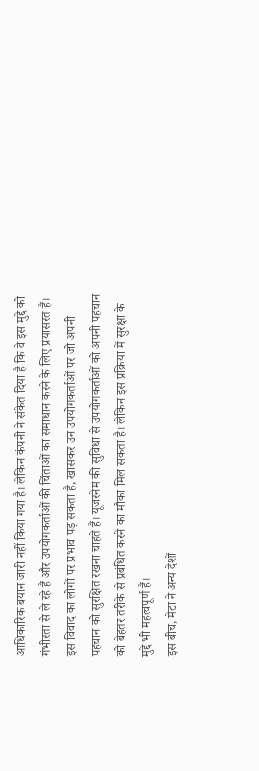आधिकारिक बयान जारी नहीं किया गया है। लेकिन कंपनी ने संकेत दिया है कि वे इस मुद्दे को गंभीरता से ले रहे हैं और उपयोगकर्ताओं की चिंताओं का समाधान करने के लिए प्रयासरत हैं।
इस विवाद का लोगों पर प्रभाव पड़ सकता है, खासकर उन उपयोगकर्ताओं पर जो अपनी पहचान को सुरक्षित रखना चाहते हैं। यूजरनेम की सुविधा से उपयोगकर्ताओं को अपनी पहचान को बेहतर तरीके से प्रबंधित करने का मौका मिल सकता है। लेकिन इस प्रक्रिया में सुरक्षा के मुद्दे भी महत्वपूर्ण हैं।
इस बीच, मेटा ने अन्य देशों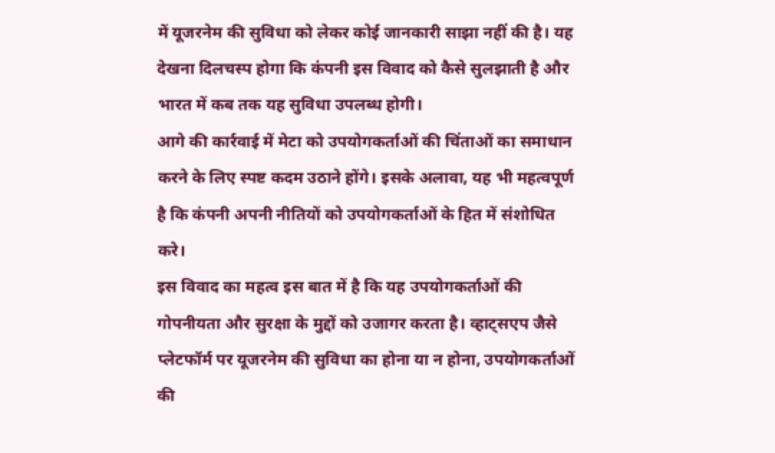में यूजरनेम की सुविधा को लेकर कोई जानकारी साझा नहीं की है। यह देखना दिलचस्प होगा कि कंपनी इस विवाद को कैसे सुलझाती है और भारत में कब तक यह सुविधा उपलब्ध होगी।
आगे की कार्रवाई में मेटा को उपयोगकर्ताओं की चिंताओं का समाधान करने के लिए स्पष्ट कदम उठाने होंगे। इसके अलावा, यह भी महत्वपूर्ण है कि कंपनी अपनी नीतियों को उपयोगकर्ताओं के हित में संशोधित करे।
इस विवाद का महत्व इस बात में है कि यह उपयोगकर्ताओं की गोपनीयता और सुरक्षा के मुद्दों को उजागर करता है। व्हाट्सएप जैसे प्लेटफॉर्म पर यूजरनेम की सुविधा का होना या न होना, उपयोगकर्ताओं की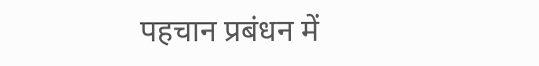पहचान प्रबंधन में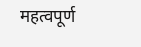महत्वपूर्ण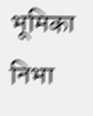भूमिका निभा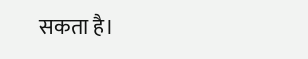सकता है।